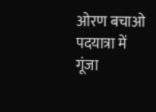ओरण बचाओ पदयात्रा में गूंजा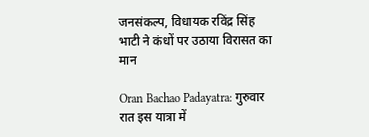जनसंकल्प, विधायक रविंद्र सिंह भाटी ने कंधों पर उठाया विरासत का मान

Oran Bachao Padayatra: गुरुवार रात इस यात्रा में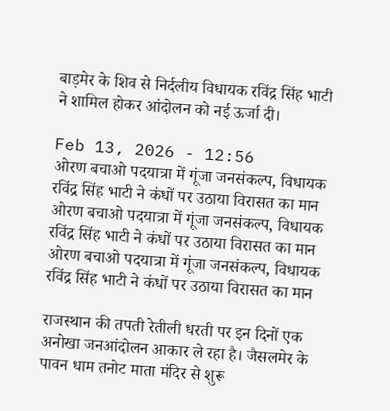बाड़मेर के शिव से निर्दलीय विधायक रविंद्र सिंह भाटी ने शामिल होकर आंदोलन को नई ऊर्जा दी।

Feb 13, 2026 - 12:56
ओरण बचाओ पदयात्रा में गूंजा जनसंकल्प, विधायक रविंद्र सिंह भाटी ने कंधों पर उठाया विरासत का मान
ओरण बचाओ पदयात्रा में गूंजा जनसंकल्प, विधायक रविंद्र सिंह भाटी ने कंधों पर उठाया विरासत का मान
ओरण बचाओ पदयात्रा में गूंजा जनसंकल्प, विधायक रविंद्र सिंह भाटी ने कंधों पर उठाया विरासत का मान

राजस्थान की तपती रेतीली धरती पर इन दिनों एक अनोखा जनआंदोलन आकार ले रहा है। जैसलमेर के पावन धाम तनोट माता मंदिर से शुरू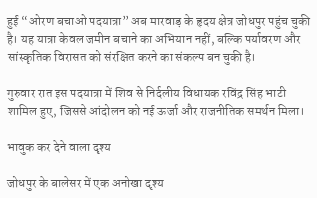हुई “ओरण बचाओ पदयात्रा” अब मारवाड़ के हृदय क्षेत्र जोधपुर पहुंच चुकी है। यह यात्रा केवल जमीन बचाने का अभियान नहीं, बल्कि पर्यावरण और सांस्कृतिक विरासत को संरक्षित करने का संकल्प बन चुकी है।

गुरुवार रात इस पदयात्रा में शिव से निर्दलीय विधायक रविंद्र सिंह भाटी शामिल हुए, जिससे आंदोलन को नई ऊर्जा और राजनीतिक समर्थन मिला।

भावुक कर देने वाला दृश्य

जोधपुर के बालेसर में एक अनोखा दृश्य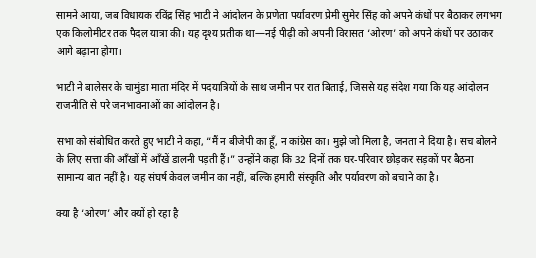सामने आया, जब विधायक रविंद्र सिंह भाटी ने आंदोलन के प्रणेता पर्यावरण प्रेमी सुमेर सिंह को अपने कंधों पर बैठाकर लगभग एक किलोमीटर तक पैदल यात्रा की। यह दृश्य प्रतीक था—नई पीढ़ी को अपनी विरासत ‘ओरण’ को अपने कंधों पर उठाकर आगे बढ़ाना होगा।

भाटी ने बालेसर के चामुंडा माता मंदिर में पदयात्रियों के साथ जमीन पर रात बिताई, जिससे यह संदेश गया कि यह आंदोलन राजनीति से परे जनभावनाओं का आंदोलन है।

सभा को संबोधित करते हुए भाटी ने कहा, “मैं न बीजेपी का हूँ, न कांग्रेस का। मुझे जो मिला है, जनता ने दिया है। सच बोलने के लिए सत्ता की आँखों में आँखें डालनी पड़ती हैं।” उन्होंने कहा कि 32 दिनों तक घर-परिवार छोड़कर सड़कों पर बैठना सामान्य बात नहीं है। यह संघर्ष केवल जमीन का नहीं, बल्कि हमारी संस्कृति और पर्यावरण को बचाने का है।

क्या है ‘ओरण’ और क्यों हो रहा है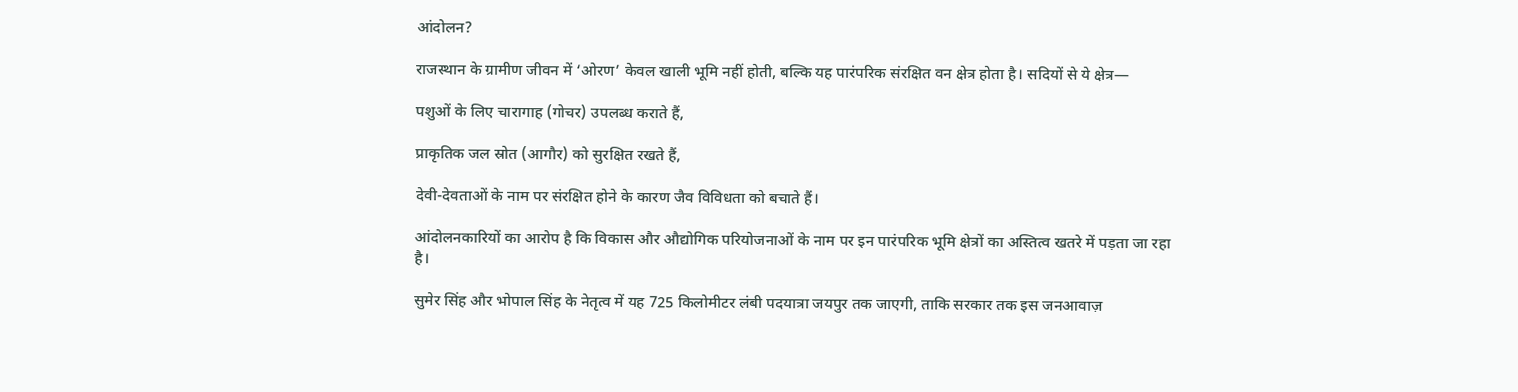आंदोलन?

राजस्थान के ग्रामीण जीवन में ‘ओरण’ केवल खाली भूमि नहीं होती, बल्कि यह पारंपरिक संरक्षित वन क्षेत्र होता है। सदियों से ये क्षेत्र—

पशुओं के लिए चारागाह (गोचर) उपलब्ध कराते हैं,

प्राकृतिक जल स्रोत (आगौर) को सुरक्षित रखते हैं,

देवी-देवताओं के नाम पर संरक्षित होने के कारण जैव विविधता को बचाते हैं।

आंदोलनकारियों का आरोप है कि विकास और औद्योगिक परियोजनाओं के नाम पर इन पारंपरिक भूमि क्षेत्रों का अस्तित्व खतरे में पड़ता जा रहा है।

सुमेर सिंह और भोपाल सिंह के नेतृत्व में यह 725 किलोमीटर लंबी पदयात्रा जयपुर तक जाएगी, ताकि सरकार तक इस जनआवाज़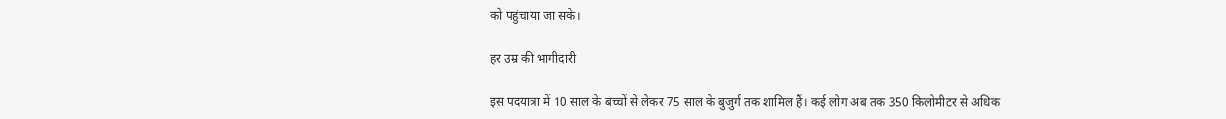को पहुंचाया जा सके।

हर उम्र की भागीदारी

इस पदयात्रा में 10 साल के बच्चों से लेकर 75 साल के बुजुर्ग तक शामिल हैं। कई लोग अब तक 350 किलोमीटर से अधिक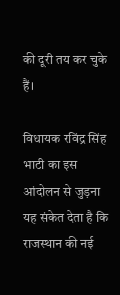की दूरी तय कर चुके हैं।

विधायक रविंद्र सिंह भाटी का इस आंदोलन से जुड़ना यह संकेत देता है कि राजस्थान की नई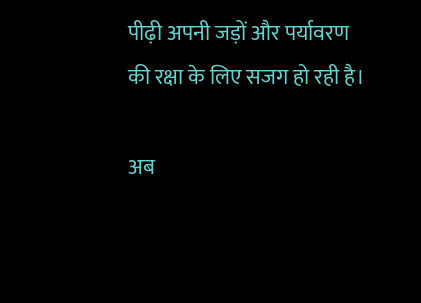पीढ़ी अपनी जड़ों और पर्यावरण की रक्षा के लिए सजग हो रही है।

अब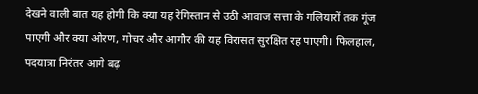देखने वाली बात यह होगी कि क्या यह रेगिस्तान से उठी आवाज सत्ता के गलियारों तक गूंज पाएगी और क्या ओरण, गोचर और आगौर की यह विरासत सुरक्षित रह पाएगी। फिलहाल, पदयात्रा निरंतर आगे बढ़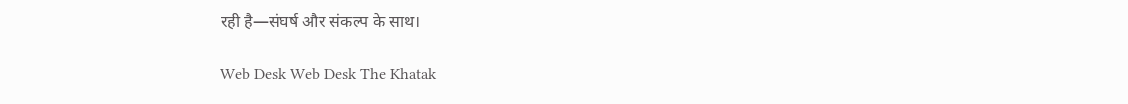रही है—संघर्ष और संकल्प के साथ।

Web Desk Web Desk The Khatak